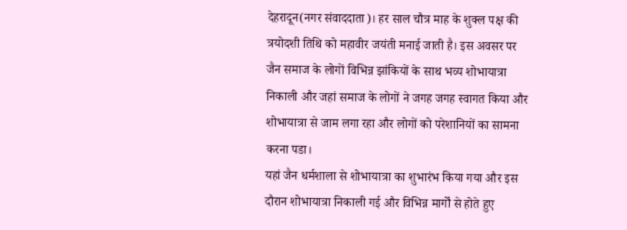देहरादून(नगर संवाददाता)। हर साल चौत्र माह के शुक्ल पक्ष की त्रयोदशी तिथि को महावीर जयंती मनाई जाती है। इस अवसर पर जैन समाज के लोगों विभिन्न झांकियों के साथ भव्य शोभायात्रा निकाली और जहां समाज के लोगों ने जगह जगह स्वागत किया और शोभायात्रा से जाम लगा रहा और लोगों को परेशानियों का सामना करना पडा।
यहां जैन धर्मशाला से शोभायात्रा का शुभारंभ किया गया और इस दौरान शोभायात्रा निकाली गई और विभिन्न मार्गों से होते हुए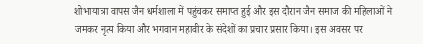शोभायात्रा वापस जैन धर्मशाला में पहुंचकर समाप्त हुई और इस दौरान जैन समाज की महिलाओं ने जमकर नृत्य किया और भगवान महावीर के संदेशों का प्रचार प्रसार किया। इस अवसर पर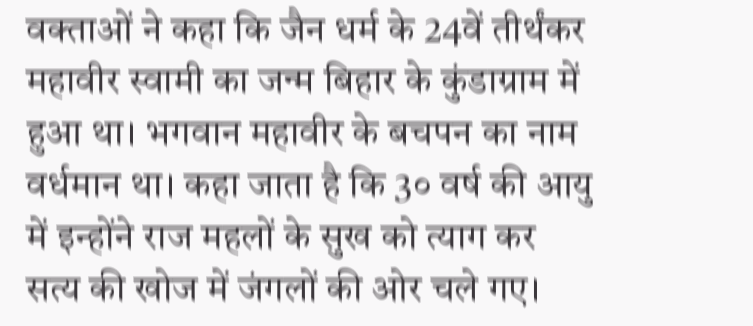वक्ताओं ने कहा कि जैन धर्म के 24वें तीर्थंकर महावीर स्वामी का जन्म बिहार के कुंडाग्राम में हुआ था। भगवान महावीर के बचपन का नाम वर्धमान था। कहा जाता है कि 3० वर्ष की आयु में इन्होंने राज महलों के सुख को त्याग कर सत्य की खोज में जंगलों की ओर चले गए।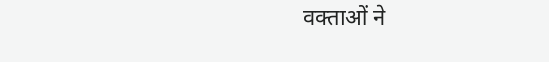वक्ताओं ने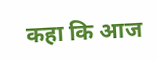कहा कि आज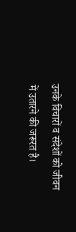उनके विचारों व संदेशों को जीवन में उतारने की जरूरत है।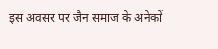इस अवसर पर जैन समाज के अनेकों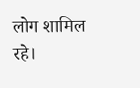लोग शामिल रहे।